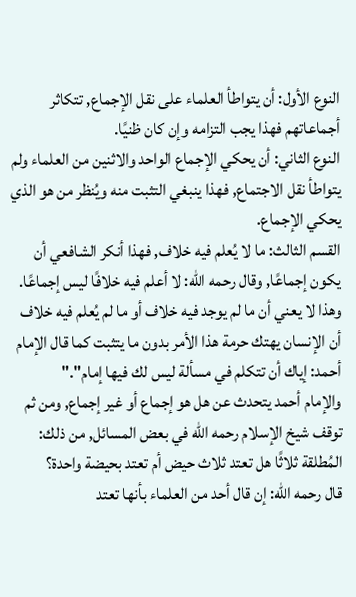النوع الأول: أن يتواطأ العلماء على نقل الإجماع, تتكاثر أجماعاتهم فهذا يجب التزامه وإن كان ظنيًا.
النوع الثاني: أن يحكي الإجماع الواحد والاثنين من العلماء ولم يتواطأ نقل الاجتماع, فهذا ينبغي التثبت منه ويُنظر من هو الذي يحكي الإجماع.
القسم الثالث: ما لا يُعلم فيه خلاف, فهذا أنكر الشافعي أن يكون إجماعًا, وقال رحمه الله: لا أعلم فيه خلافًا ليس إجماعًا.
وهذا لا يعني أن ما لم يوجد فيه خلاف أو ما لم يُعلم فيه خلاف أن الإنسان يهتك حرمة هذا الأمر بدون ما يتثبت كما قال الإمام أحمد: إياك أن تتكلم في مسألة ليس لك فيها إمام"."
والإمام أحمد يتحدث عن هل هو إجماع أو غير إجماع, ومن ثم توقف شيخ الإسلام رحمه الله في بعض المسائل, من ذلك: المُطلقة ثلاثًا هل تعتد ثلاث حيض أم تعتد بحيضة واحدة؟
قال رحمه الله: إن قال أحد من العلماء بأنها تعتد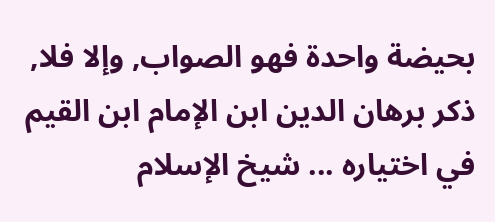بحيضة واحدة فهو الصواب, وإلا فلا, ذكر برهان الدين ابن الإمام ابن القيم في اختياره ... شيخ الإسلام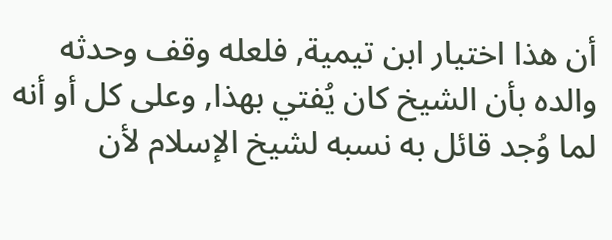أن هذا اختيار ابن تيمية, فلعله وقف وحدثه والده بأن الشيخ كان يُفتي بهذا, وعلى كل أو أنه لما وُجد قائل به نسبه لشيخ الإسلام لأن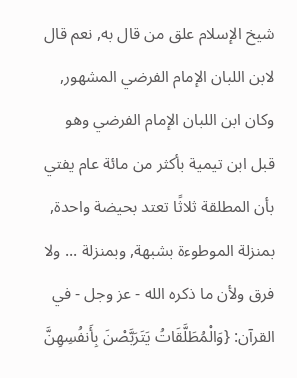شيخ الإسلام علق من قال به, نعم قال لابن اللبان الإمام الفرضي المشهور, وكان ابن اللبان الإمام الفرضي وهو قبل ابن تيمية بأكثر من مائة عام يفتي بأن المطلقة ثلاثًا تعتد بحيضة واحدة, بمنزلة الموطوءة بشبهة, وبمنزلة ... ولا فرق ولأن ما ذكره الله - عز وجل - في القرآن: {وَالْمُطَلَّقَاتُ يَتَرَبَّصْنَ بِأَنفُسِهِنَّ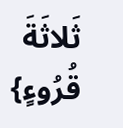ثَلاثَةَ قُرُوءٍ}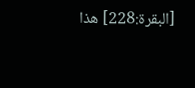[البقرة:228] هذا